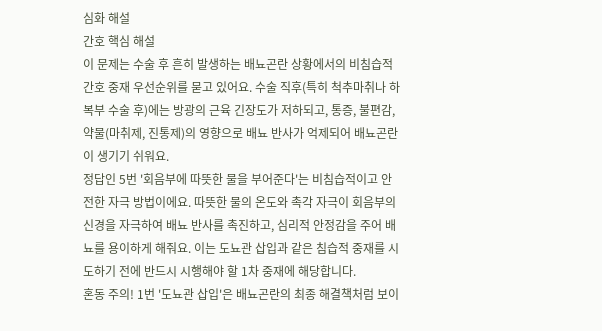심화 해설
간호 핵심 해설
이 문제는 수술 후 흔히 발생하는 배뇨곤란 상황에서의 비침습적 간호 중재 우선순위를 묻고 있어요. 수술 직후(특히 척추마취나 하복부 수술 후)에는 방광의 근육 긴장도가 저하되고, 통증, 불편감, 약물(마취제, 진통제)의 영향으로 배뇨 반사가 억제되어 배뇨곤란이 생기기 쉬워요.
정답인 5번 '회음부에 따뜻한 물을 부어준다'는 비침습적이고 안전한 자극 방법이에요. 따뜻한 물의 온도와 촉각 자극이 회음부의 신경을 자극하여 배뇨 반사를 촉진하고, 심리적 안정감을 주어 배뇨를 용이하게 해줘요. 이는 도뇨관 삽입과 같은 침습적 중재를 시도하기 전에 반드시 시행해야 할 1차 중재에 해당합니다.
혼동 주의! 1번 '도뇨관 삽입'은 배뇨곤란의 최종 해결책처럼 보이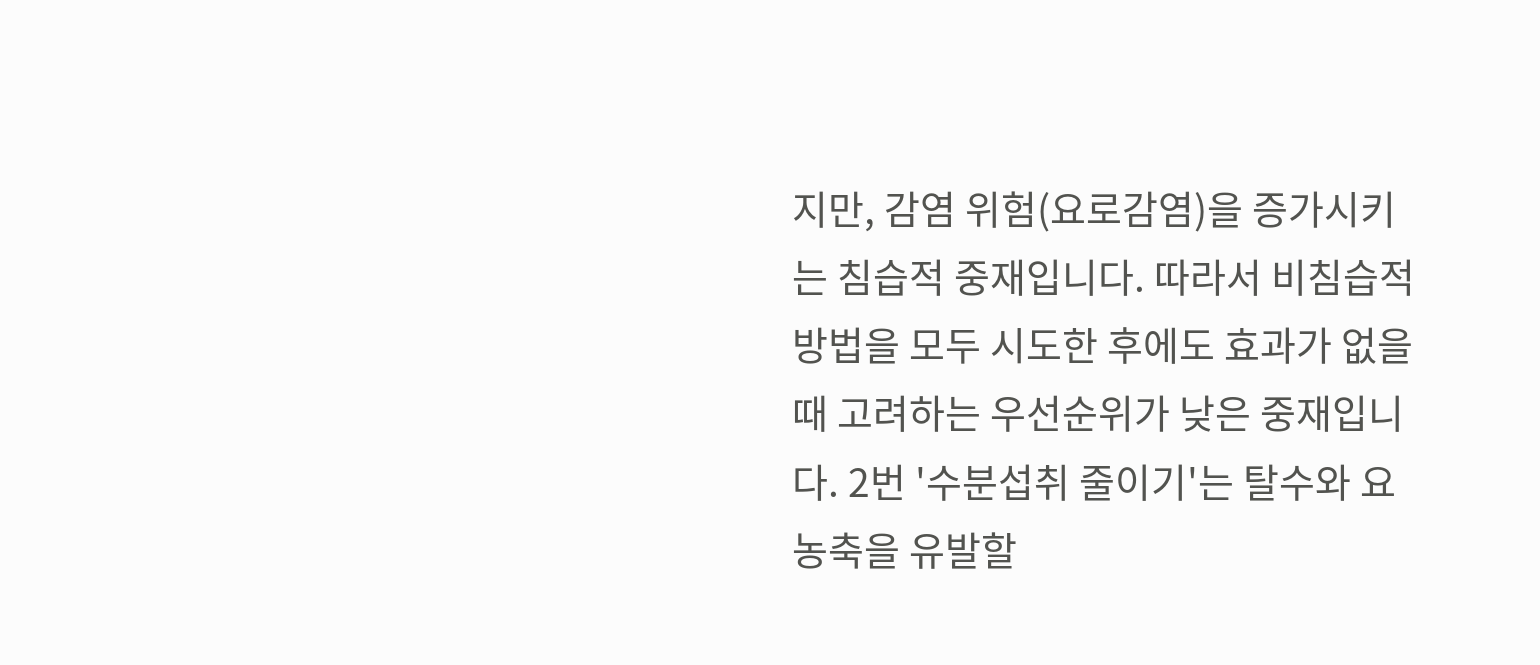지만, 감염 위험(요로감염)을 증가시키는 침습적 중재입니다. 따라서 비침습적 방법을 모두 시도한 후에도 효과가 없을 때 고려하는 우선순위가 낮은 중재입니다. 2번 '수분섭취 줄이기'는 탈수와 요 농축을 유발할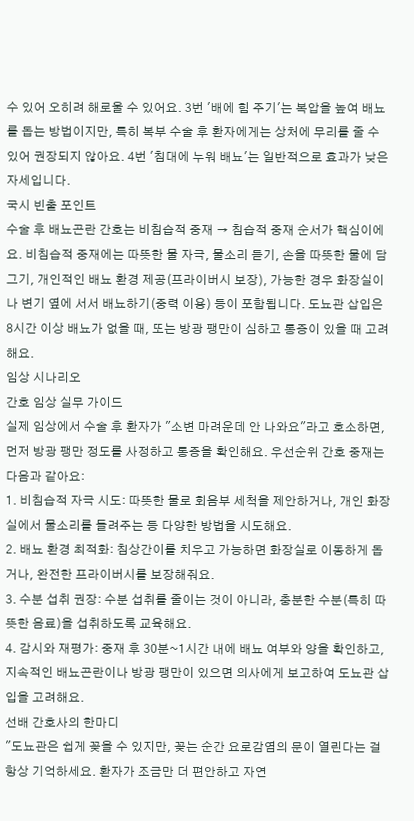수 있어 오히려 해로울 수 있어요. 3번 '배에 힘 주기'는 복압을 높여 배뇨를 돕는 방법이지만, 특히 복부 수술 후 환자에게는 상처에 무리를 줄 수 있어 권장되지 않아요. 4번 '침대에 누워 배뇨'는 일반적으로 효과가 낮은 자세입니다.
국시 빈출 포인트
수술 후 배뇨곤란 간호는 비침습적 중재 → 침습적 중재 순서가 핵심이에요. 비침습적 중재에는 따뜻한 물 자극, 물소리 듣기, 손을 따뜻한 물에 담그기, 개인적인 배뇨 환경 제공(프라이버시 보장), 가능한 경우 화장실이나 변기 옆에 서서 배뇨하기(중력 이용) 등이 포함됩니다. 도뇨관 삽입은 8시간 이상 배뇨가 없을 때, 또는 방광 팽만이 심하고 통증이 있을 때 고려해요.
임상 시나리오
간호 임상 실무 가이드
실제 임상에서 수술 후 환자가 "소변 마려운데 안 나와요"라고 호소하면, 먼저 방광 팽만 정도를 사정하고 통증을 확인해요. 우선순위 간호 중재는 다음과 같아요:
1. 비침습적 자극 시도: 따뜻한 물로 회음부 세척을 제안하거나, 개인 화장실에서 물소리를 들려주는 등 다양한 방법을 시도해요.
2. 배뇨 환경 최적화: 침상간이를 치우고 가능하면 화장실로 이동하게 돕거나, 완전한 프라이버시를 보장해줘요.
3. 수분 섭취 권장: 수분 섭취를 줄이는 것이 아니라, 충분한 수분(특히 따뜻한 음료)을 섭취하도록 교육해요.
4. 감시와 재평가: 중재 후 30분~1시간 내에 배뇨 여부와 양을 확인하고, 지속적인 배뇨곤란이나 방광 팽만이 있으면 의사에게 보고하여 도뇨관 삽입을 고려해요.
선배 간호사의 한마디
"도뇨관은 쉽게 꽂을 수 있지만, 꽂는 순간 요로감염의 문이 열린다는 걸 항상 기억하세요. 환자가 조금만 더 편안하고 자연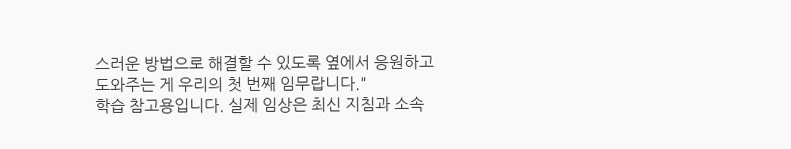스러운 방법으로 해결할 수 있도록 옆에서 응원하고 도와주는 게 우리의 첫 번째 임무랍니다."
학습 참고용입니다. 실제 임상은 최신 지침과 소속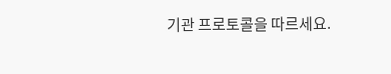기관 프로토콜을 따르세요.